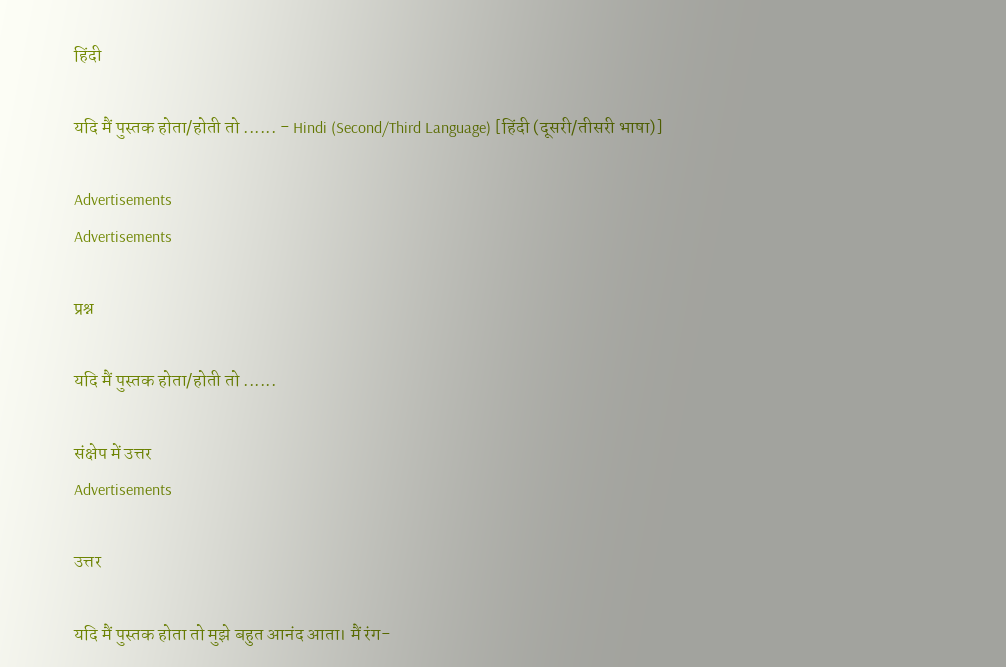हिंदी

यदि मैं पुस्तक होता/होती तो ...... - Hindi (Second/Third Language) [हिंदी (दूसरी/तीसरी भाषा)]

Advertisements
Advertisements

प्रश्न

यदि मैं पुस्तक होता/होती तो ......

संक्षेप में उत्तर
Advertisements

उत्तर

यदि मैं पुस्तक होता तो मुझे बहुत आनंद आता। मैं रंग-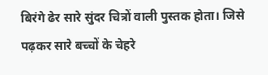बिरंगे ढेर सारे सुंदर चित्रों वाली पुस्तक होता। जिसे पढ़कर सारे बच्चों के चेहरे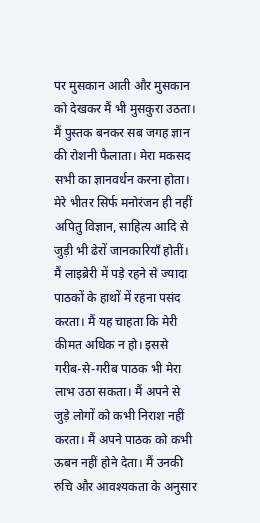पर मुसकान आती और मुसकान को देखकर मैं भी मुसकुरा उठता। मैं पुस्तक बनकर सब जगह ज्ञान की रोशनी फैलाता। मेरा मकसद सभी का ज्ञानवर्धन करना होता। मेरे भीतर सिर्फ मनोरंजन ही नहीं अपितु विज्ञान, साहित्य आदि से जुड़ी भी ढेरों जानकारियाँ होतीं। मैं लाइब्रेरी में पड़े रहने से ज्यादा पाठकों के हाथों में रहना पसंद करता। मैं यह चाहता कि मेरी कीमत अधिक न हो। इससे गरीब-से-गरीब पाठक भी मेरा लाभ उठा सकता। मैं अपने से जुड़े लोगों को कभी निराश नहीं करता। मैं अपने पाठक को कभी ऊबन नहीं होने देता। मैं उनकी रुचि और आवश्यकता के अनुसार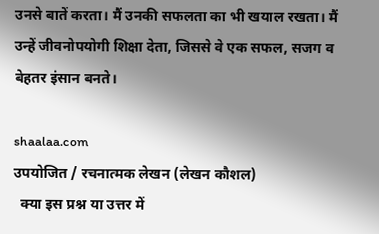उनसे बातें करता। मैं उनकी सफलता का भी खयाल रखता। मैं उन्हें जीवनोपयोगी शिक्षा देता, जिससे वे एक सफल, सजग व बेहतर इंसान बनते।

shaalaa.com
उपयोजित / रचनात्मक लेखन (लेखन कौशल)
  क्या इस प्रश्न या उत्तर में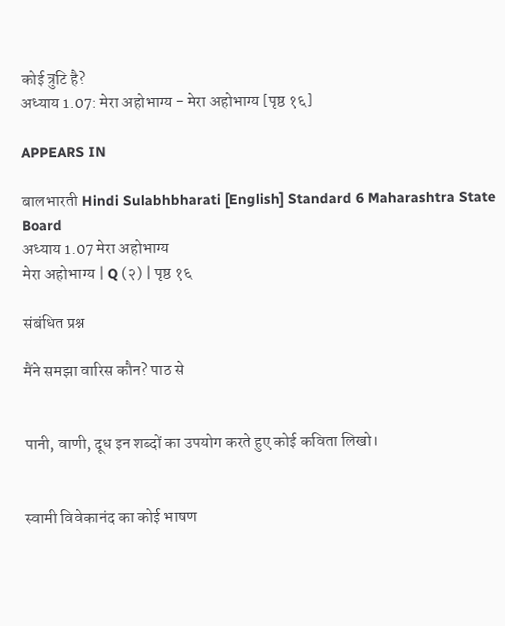कोई त्रुटि है?
अध्याय 1.07: मेरा अहोभाग्य - मेरा अहोभाग्य [पृष्ठ १६]

APPEARS IN

बालभारती Hindi Sulabhbharati [English] Standard 6 Maharashtra State Board
अध्याय 1.07 मेरा अहोभाग्य
मेरा अहोभाग्य | Q (२) | पृष्ठ १६

संबंधित प्रश्न

मैंने समझा वारिस कौन? पाठ से


पानी, वाणी, दूध इन शब्‍दों का उपयोग करते हुए कोई कविता लिखो।


स्‍वामी विवेकानंद का कोई भाषण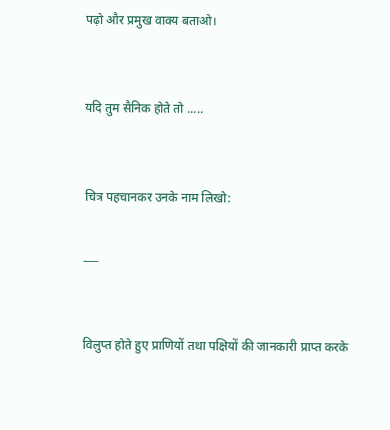पढ़ो और प्रमुख वाक्‍य बताओ।


यदि तुम सैनिक होते तो .....


चित्र पहचानकर उनके नाम लिखो:

___


विलुप्त होते हुए प्राणियों तथा पक्षियों की जानकारी प्राप्त करके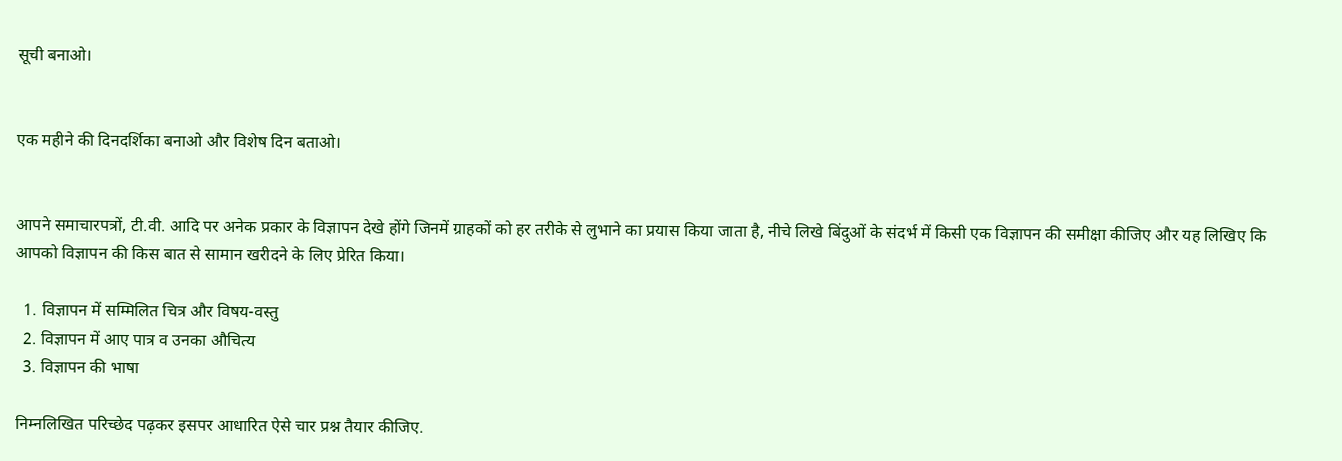सूची बनाओ।


एक महीने की दिनदर्शिका बनाओ और विशेष दिन बताओ।


आपने समाचारपत्रों, टी.वी. आदि पर अनेक प्रकार के विज्ञापन देखे होंगे जिनमें ग्राहकों को हर तरीके से लुभाने का प्रयास किया जाता है, नीचे लिखे बिंदुओं के संदर्भ में किसी एक विज्ञापन की समीक्षा कीजिए और यह लिखिए कि आपको विज्ञापन की किस बात से सामान खरीदने के लिए प्रेरित किया।

  1. विज्ञापन में सम्मिलित चित्र और विषय-वस्तु
  2. विज्ञापन में आए पात्र व उनका औचित्य
  3. विज्ञापन की भाषा

निम्नलिखित परिच्छेद पढ़कर इसपर आधारित ऐसे चार प्रश्न तैयार कीजिए.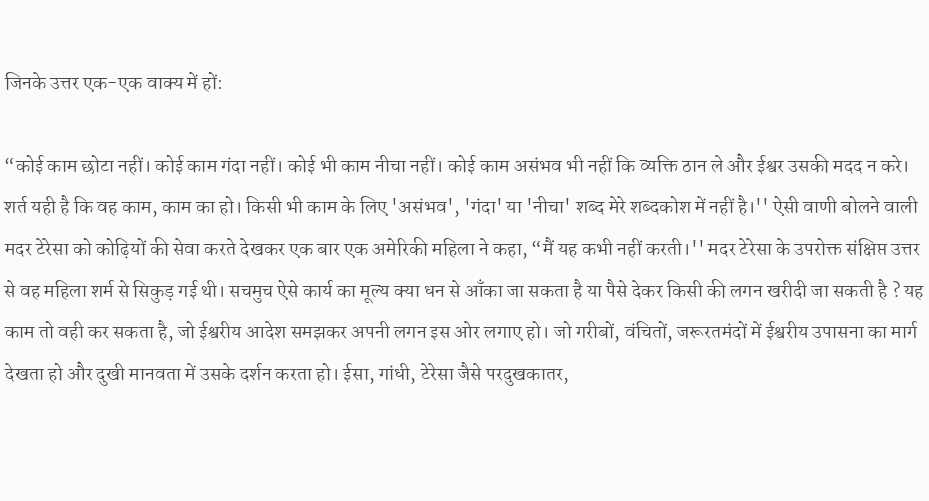जिनके उत्तर एक-एक वाक्य में हों:

“कोई काम छोटा नहीं। कोई काम गंदा नहीं। कोई भी काम नीचा नहीं। कोई काम असंभव भी नहीं कि व्यक्ति ठान ले और ईश्वर उसकी मदद न करे। शर्त यही है कि वह काम, काम का हो। किसी भी काम के लिए 'असंभव', 'गंदा' या 'नीचा' शब्द मेरे शब्दकोश में नहीं है।'' ऐसी वाणी बोलने वाली मदर टेरेसा को कोढ़ियों की सेवा करते देखकर एक बार एक अमेरिकी महिला ने कहा, “मैं यह कभी नहीं करती।'' मदर टेरेसा के उपरोक्त संक्षिप्त उत्तर से वह महिला शर्म से सिकुड़ गई थी। सचमुच ऐसे कार्य का मूल्य क्या धन से आँका जा सकता है या पैसे देकर किसी की लगन खरीदी जा सकती है ? यह काम तो वही कर सकता है, जो ईश्वरीय आदेश समझकर अपनी लगन इस ओर लगाए हो। जो गरीबों, वंचितों, जरूरतमंदों में ईश्वरीय उपासना का मार्ग देखता हो और दुखी मानवता में उसके दर्शन करता हो। ईसा, गांधी, टेरेसा जैसे परदुखकातर,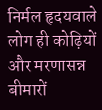निर्मल हृदयवाले लोग ही कोढ़ियों और मरणासन्न बीमारों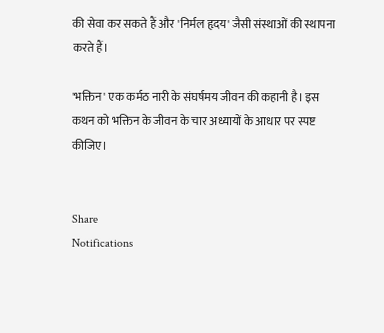की सेवा कर सकते हैं और 'निर्मल हृदय' जैसी संस्थाओं की स्थापना करते हैं।

'भक्तिन' एक कर्मठ नारी के संघर्षमय जीवन की कहानी है। इस कथन को भक्तिन के जीवन के चार अध्यायों के आधार पर स्पष्ट कीजिए।


Share
Notifications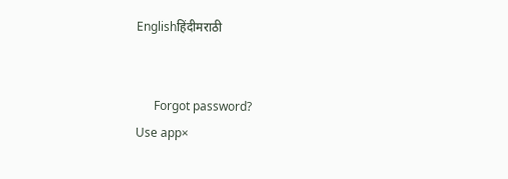Englishहिंदीमराठी


      Forgot password?
Use app×